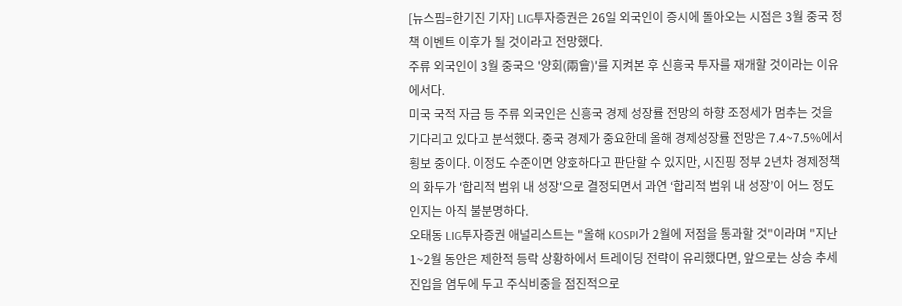[뉴스핌=한기진 기자] LIG투자증권은 26일 외국인이 증시에 돌아오는 시점은 3월 중국 정책 이벤트 이후가 될 것이라고 전망했다.
주류 외국인이 3월 중국으 '양회(兩會)'를 지켜본 후 신흥국 투자를 재개할 것이라는 이유에서다.
미국 국적 자금 등 주류 외국인은 신흥국 경제 성장률 전망의 하향 조정세가 멈추는 것을 기다리고 있다고 분석했다. 중국 경제가 중요한데 올해 경제성장률 전망은 7.4~7.5%에서 횡보 중이다. 이정도 수준이면 양호하다고 판단할 수 있지만, 시진핑 정부 2년차 경제정책의 화두가 '합리적 범위 내 성장'으로 결정되면서 과연 ‘합리적 범위 내 성장’이 어느 정도인지는 아직 불분명하다.
오태동 LIG투자증권 애널리스트는 "올해 KOSPI가 2월에 저점을 통과할 것"이라며 "지난 1~2월 동안은 제한적 등락 상황하에서 트레이딩 전략이 유리했다면, 앞으로는 상승 추세 진입을 염두에 두고 주식비중을 점진적으로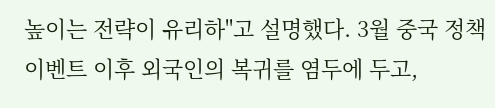높이는 전략이 유리하"고 설명했다. 3월 중국 정책 이벤트 이후 외국인의 복귀를 염두에 두고,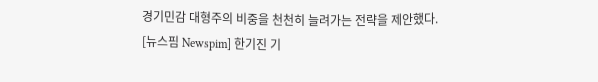경기민감 대형주의 비중을 천천히 늘려가는 전략을 제안했다.
[뉴스핌 Newspim] 한기진 기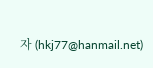자 (hkj77@hanmail.net)